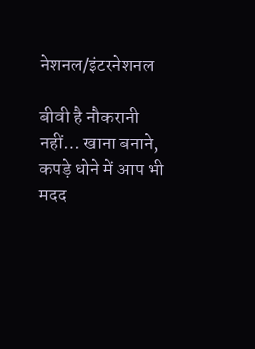नेशनल/इंटरनेशनल

बीवी है नौकरानी नहीं… खाना बनाने, कपड़े धोने में आप भी मदद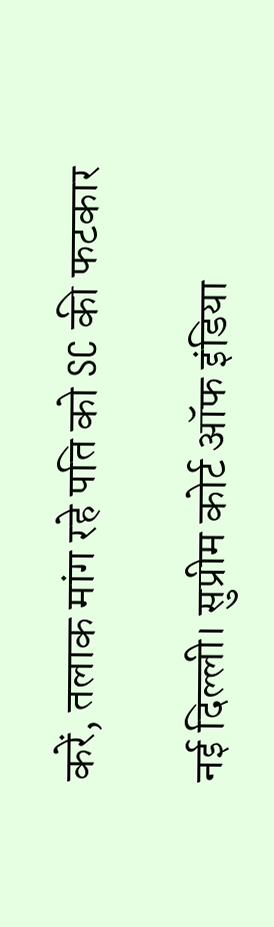करें, तलाक मांग रहे पति को SC की फटकार

नई दिल्ली। सुप्रीम कोर्ट ऑफ इंडिया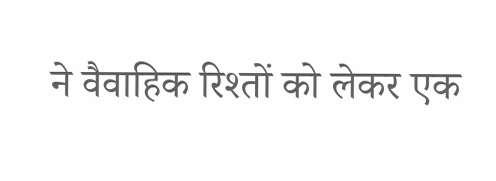ने वैवाहिक रिश्तों को लेकर एक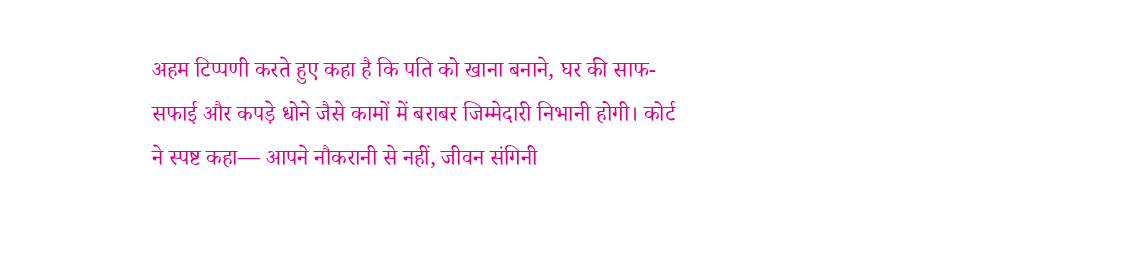अहम टिप्पणी करते हुए कहा है कि पति को खाना बनाने, घर की साफ-सफाई और कपड़े धोने जैसे कामों में बराबर जिम्मेदारी निभानी होगी। कोर्ट ने स्पष्ट कहा— आपने नौकरानी से नहीं, जीवन संगिनी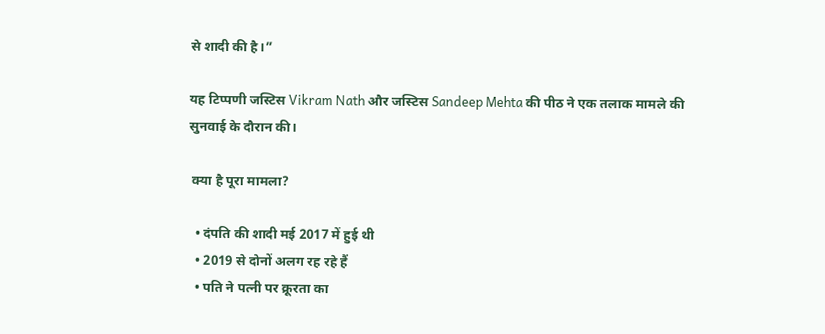से शादी की है।”

यह टिप्पणी जस्टिस Vikram Nath और जस्टिस Sandeep Mehta की पीठ ने एक तलाक मामले की सुनवाई के दौरान की।

 क्या है पूरा मामला?

  • दंपति की शादी मई 2017 में हुई थी
  • 2019 से दोनों अलग रह रहे हैं
  • पति ने पत्नी पर क्रूरता का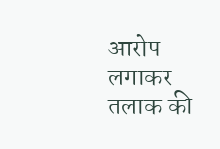आरोप लगाकर तलाक की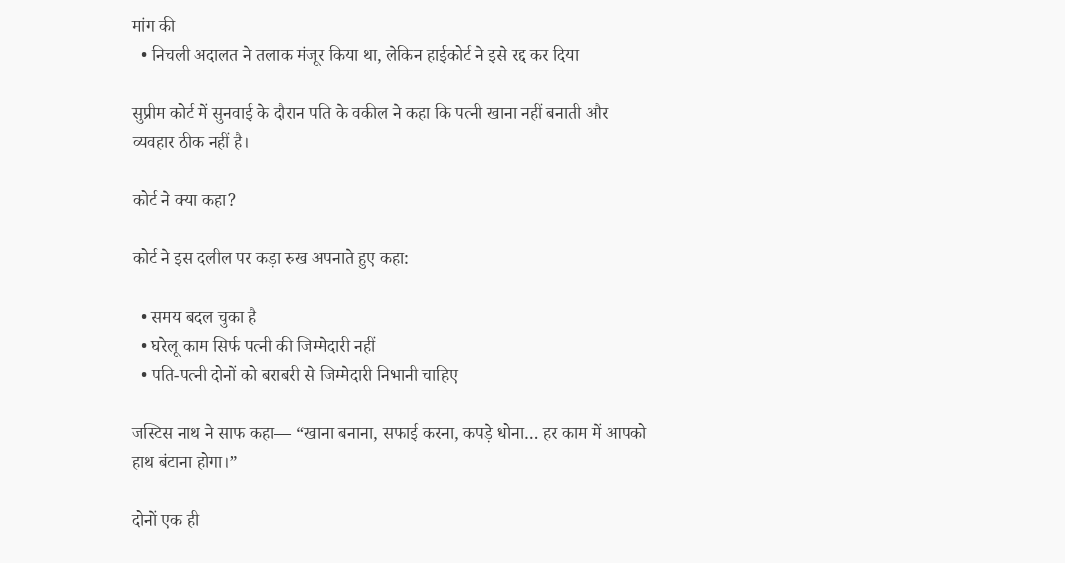मांग की
  • निचली अदालत ने तलाक मंजूर किया था, लेकिन हाईकोर्ट ने इसे रद्द कर दिया

सुप्रीम कोर्ट में सुनवाई के दौरान पति के वकील ने कहा कि पत्नी खाना नहीं बनाती और व्यवहार ठीक नहीं है।

कोर्ट ने क्या कहा?

कोर्ट ने इस दलील पर कड़ा रुख अपनाते हुए कहा:

  • समय बदल चुका है
  • घरेलू काम सिर्फ पत्नी की जिम्मेदारी नहीं
  • पति-पत्नी दोनों को बराबरी से जिम्मेदारी निभानी चाहिए

जस्टिस नाथ ने साफ कहा— “खाना बनाना, सफाई करना, कपड़े धोना… हर काम में आपको हाथ बंटाना होगा।”

दोनों एक ही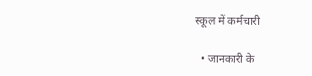स्कूल में कर्मचारी

  • जानकारी के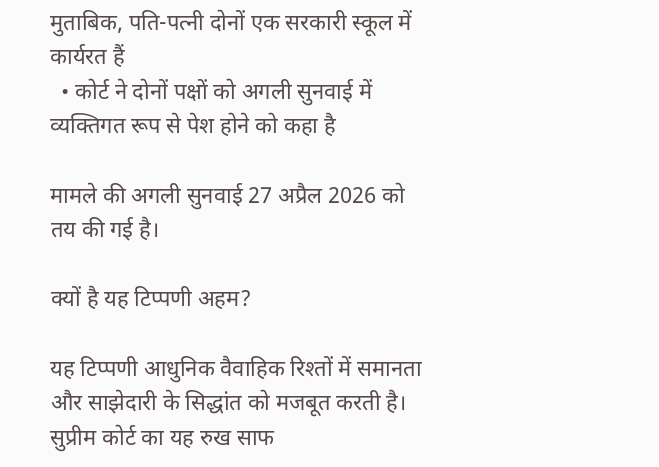मुताबिक, पति-पत्नी दोनों एक सरकारी स्कूल में कार्यरत हैं
  • कोर्ट ने दोनों पक्षों को अगली सुनवाई में व्यक्तिगत रूप से पेश होने को कहा है

मामले की अगली सुनवाई 27 अप्रैल 2026 को तय की गई है।

क्यों है यह टिप्पणी अहम?

यह टिप्पणी आधुनिक वैवाहिक रिश्तों में समानता और साझेदारी के सिद्धांत को मजबूत करती है। सुप्रीम कोर्ट का यह रुख साफ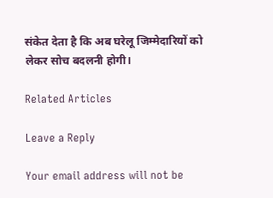संकेत देता है कि अब घरेलू जिम्मेदारियों को लेकर सोच बदलनी होगी।

Related Articles

Leave a Reply

Your email address will not be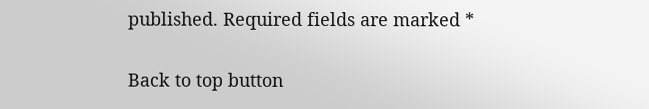published. Required fields are marked *

Back to top button